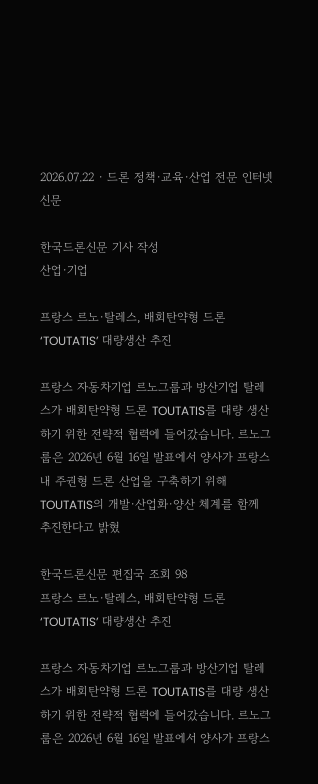2026.07.22 · 드론 정책·교육·산업 전문 인터넷신문

한국드론신문 기사 작성
산업·기업

프랑스 르노·탈레스, 배회탄약형 드론 ‘TOUTATIS’ 대량생산 추진

프랑스 자동차기업 르노그룹과 방산기업 탈레스가 배회탄약형 드론 TOUTATIS를 대량 생산하기 위한 전략적 협력에 들어갔습니다. 르노그룹은 2026년 6월 16일 발표에서 양사가 프랑스 내 주권형 드론 산업을 구축하기 위해 TOUTATIS의 개발·산업화·양산 체계를 함께 추진한다고 밝혔

한국드론신문 편집국 조회 98
프랑스 르노·탈레스, 배회탄약형 드론 ‘TOUTATIS’ 대량생산 추진

프랑스 자동차기업 르노그룹과 방산기업 탈레스가 배회탄약형 드론 TOUTATIS를 대량 생산하기 위한 전략적 협력에 들어갔습니다. 르노그룹은 2026년 6월 16일 발표에서 양사가 프랑스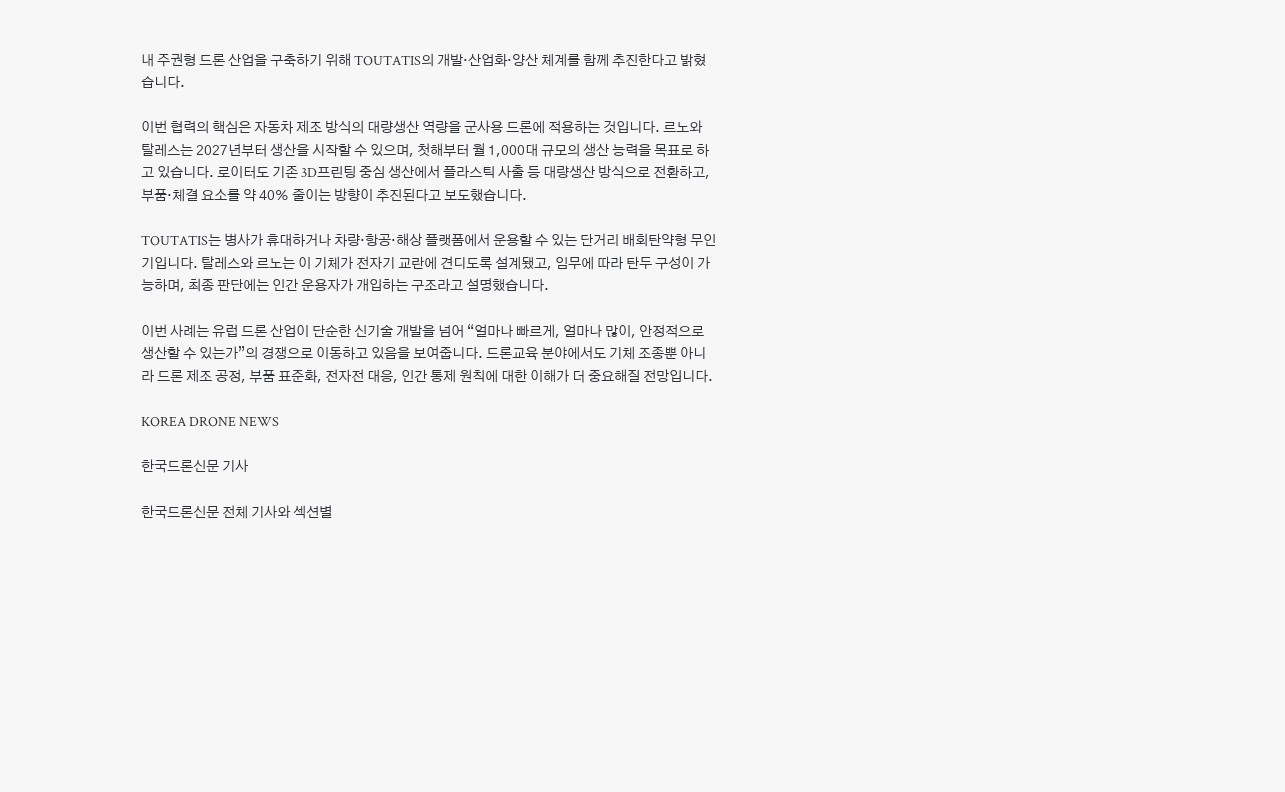내 주권형 드론 산업을 구축하기 위해 TOUTATIS의 개발·산업화·양산 체계를 함께 추진한다고 밝혔습니다.

이번 협력의 핵심은 자동차 제조 방식의 대량생산 역량을 군사용 드론에 적용하는 것입니다. 르노와 탈레스는 2027년부터 생산을 시작할 수 있으며, 첫해부터 월 1,000대 규모의 생산 능력을 목표로 하고 있습니다. 로이터도 기존 3D프린팅 중심 생산에서 플라스틱 사출 등 대량생산 방식으로 전환하고, 부품·체결 요소를 약 40% 줄이는 방향이 추진된다고 보도했습니다.

TOUTATIS는 병사가 휴대하거나 차량·항공·해상 플랫폼에서 운용할 수 있는 단거리 배회탄약형 무인기입니다. 탈레스와 르노는 이 기체가 전자기 교란에 견디도록 설계됐고, 임무에 따라 탄두 구성이 가능하며, 최종 판단에는 인간 운용자가 개입하는 구조라고 설명했습니다.

이번 사례는 유럽 드론 산업이 단순한 신기술 개발을 넘어 “얼마나 빠르게, 얼마나 많이, 안정적으로 생산할 수 있는가”의 경쟁으로 이동하고 있음을 보여줍니다. 드론교육 분야에서도 기체 조종뿐 아니라 드론 제조 공정, 부품 표준화, 전자전 대응, 인간 통제 원칙에 대한 이해가 더 중요해질 전망입니다.

KOREA DRONE NEWS

한국드론신문 기사

한국드론신문 전체 기사와 섹션별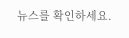뉴스를 확인하세요.